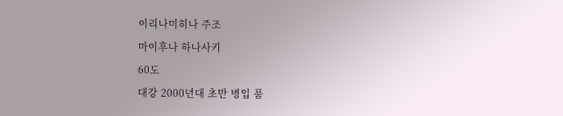이리나미히나 주조
마이후나 하나사키
60도
대강 2000년대 초반 병입 품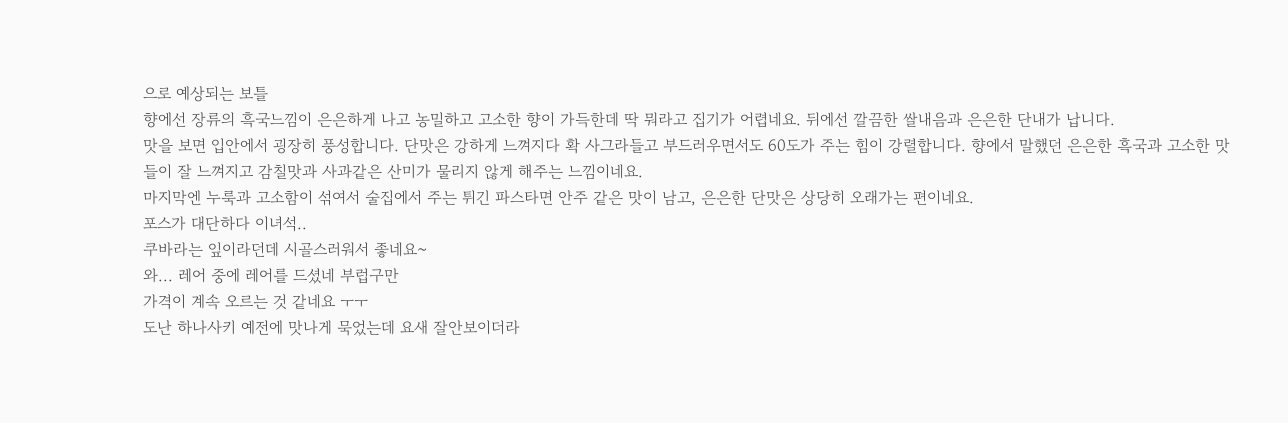으로 예상되는 보틀
향에선 장류의 흑국느낌이 은은하게 나고 농밀하고 고소한 향이 가득한데 딱 뭐라고 집기가 어렵네요. 뒤에선 깔끔한 쌀내음과 은은한 단내가 납니다.
맛을 보면 입안에서 굉장히 풍성합니다. 단맛은 강하게 느껴지다 확 사그라들고 부드러우면서도 60도가 주는 힘이 강렬합니다. 향에서 말했던 은은한 흑국과 고소한 맛들이 잘 느껴지고 감칠맛과 사과같은 산미가 물리지 않게 해주는 느낌이네요.
마지막엔 누룩과 고소함이 섞여서 술집에서 주는 튀긴 파스타면 안주 같은 맛이 남고, 은은한 단맛은 상당히 오래가는 편이네요.
포스가 대단하다 이녀석..
쿠바라는 잎이라던데 시골스러워서 좋네요~
와... 레어 중에 레어를 드셨네 부럽구만
가격이 계속 오르는 것 같네요 ㅜㅜ
도난 하나사키 예전에 맛나게 묵었는데 요새 잘안보이더라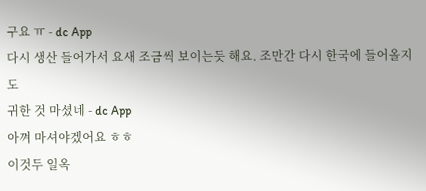구요 ㅠ - dc App
다시 생산 들어가서 요새 조금씩 보이는듯 해요. 조만간 다시 한국에 들어올지도
귀한 것 마셨네 - dc App
아껴 마셔야겠어요 ㅎㅎ
이것두 일옥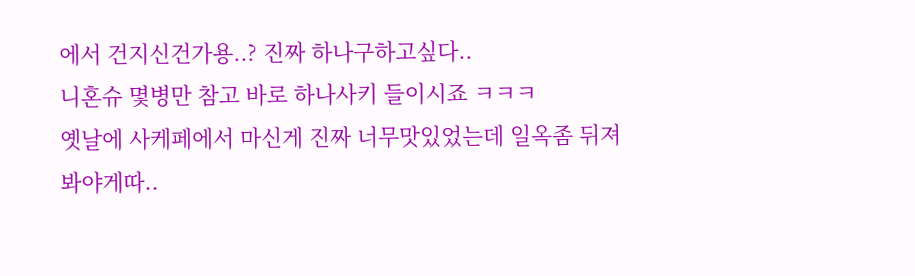에서 건지신건가용..? 진짜 하나구하고싶다..
니혼슈 몇병만 참고 바로 하나사키 들이시죠 ㅋㅋㅋ
옛날에 사케페에서 마신게 진짜 너무맛있었는데 일옥좀 뒤져봐야게따..